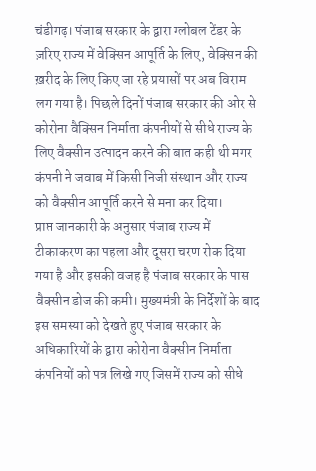चंडीगढ़। पंजाब सरकार के द्वारा ग्लोबल टेंडर के ज़रिए राज्य में वेक्सिन आपूर्ति के लिए, वेक्सिन की ख़रीद के लिए किए जा रहे प्रयासों पर अब विराम लग गया है। पिछले दिनों पंजाब सरकार की ओर से कोरोना वैक्सिन निर्माता कंपनीयों से सीधे राज्य के लिए वैक्सीन उत्पादन करने की बात कही थी मगर कंपनी ने जवाब में किसी निजी संस्थान और राज्य को वैक्सीन आपूर्ति करने से मना कर दिया।
प्राप्त जानकारी के अनुसार पंजाब राज्य में टीकाकरण का पहला और दूसरा चरण रोक दिया गया है और इसकी वजह है पंजाब सरकार के पास वैक्सीन डोज की कमी। मुख्यमंत्री के निर्देशों के बाद इस समस्या को देखते हुए पंजाब सरकार के अधिकारियों के द्वारा कोरोना वैक्सीन निर्माता कंपनियों को पत्र लिखे गए जिसमें राज्य को सीधे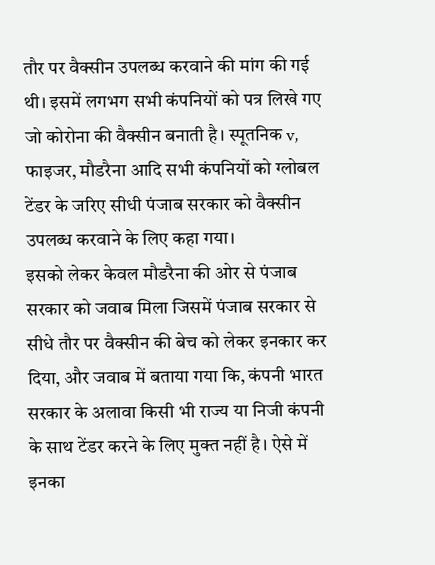तौर पर वैक्सीन उपलब्ध करवाने की मांग की गई थी। इसमें लगभग सभी कंपनियों को पत्र लिखे गए जो कोरोना की वैक्सीन बनाती है। स्पूतनिक v, फाइजर, मौडरैना आदि सभी कंपनियों को ग्लोबल टेंडर के जरिए सीधी पंजाब सरकार को वैक्सीन उपलब्ध करवाने के लिए कहा गया।
इसको लेकर केवल मौडरैना की ओर से पंजाब सरकार को जवाब मिला जिसमें पंजाब सरकार से सीधे तौर पर वैक्सीन की बेच को लेकर इनकार कर दिया, और जवाब में बताया गया कि, कंपनी भारत सरकार के अलावा किसी भी राज्य या निजी कंपनी के साथ टेंडर करने के लिए मुक्त नहीं है। ऐसे में इनका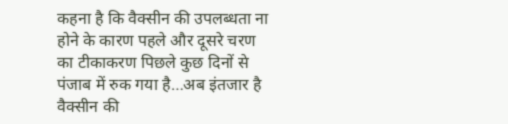कहना है कि वैक्सीन की उपलब्धता ना होने के कारण पहले और दूसरे चरण का टीकाकरण पिछले कुछ दिनों से पंजाब में रुक गया है…अब इंतजार है वैक्सीन की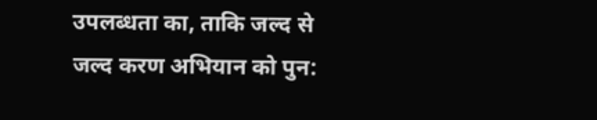उपलब्धता का, ताकि जल्द से जल्द करण अभियान को पुन: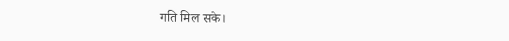गति मिल सके।